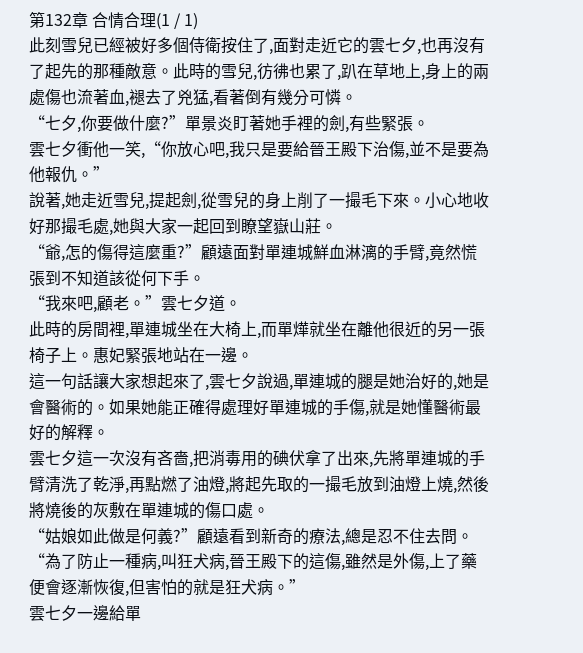第132章 合情合理(1 / 1)
此刻雪兒已經被好多個侍衛按住了,面對走近它的雲七夕,也再沒有了起先的那種敵意。此時的雪兒,彷彿也累了,趴在草地上,身上的兩處傷也流著血,褪去了兇猛,看著倒有幾分可憐。
“七夕,你要做什麼?”單景炎盯著她手裡的劍,有些緊張。
雲七夕衝他一笑,“你放心吧,我只是要給晉王殿下治傷,並不是要為他報仇。”
說著,她走近雪兒,提起劍,從雪兒的身上削了一撮毛下來。小心地收好那撮毛處,她與大家一起回到瞭望嶽山莊。
“爺,怎的傷得這麼重?”顧遠面對單連城鮮血淋漓的手臂,竟然慌張到不知道該從何下手。
“我來吧,顧老。”雲七夕道。
此時的房間裡,單連城坐在大椅上,而單燁就坐在離他很近的另一張椅子上。惠妃緊張地站在一邊。
這一句話讓大家想起來了,雲七夕說過,單連城的腿是她治好的,她是會醫術的。如果她能正確得處理好單連城的手傷,就是她懂醫術最好的解釋。
雲七夕這一次沒有吝嗇,把消毒用的碘伏拿了出來,先將單連城的手臂清洗了乾淨,再點燃了油燈,將起先取的一撮毛放到油燈上燒,然後將燒後的灰敷在單連城的傷口處。
“姑娘如此做是何義?”顧遠看到新奇的療法,總是忍不住去問。
“為了防止一種病,叫狂犬病,晉王殿下的這傷,雖然是外傷,上了藥便會逐漸恢復,但害怕的就是狂犬病。”
雲七夕一邊給單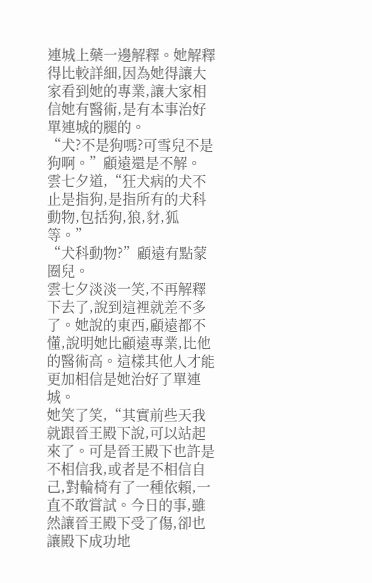連城上藥一邊解釋。她解釋得比較詳細,因為她得讓大家看到她的專業,讓大家相信她有醫術,是有本事治好單連城的腿的。
“犬?不是狗嗎?可雪兒不是狗啊。”顧遠還是不解。
雲七夕道,“狂犬病的犬不止是指狗,是指所有的犬科動物,包括狗,狼,豺,狐等。”
“犬科動物?”顧遠有點蒙圈兒。
雲七夕淡淡一笑,不再解釋下去了,說到這裡就差不多了。她說的東西,顧遠都不懂,說明她比顧遠專業,比他的醫術高。這樣其他人才能更加相信是她治好了單連城。
她笑了笑,“其實前些天我就跟晉王殿下說,可以站起來了。可是晉王殿下也許是不相信我,或者是不相信自己,對輪椅有了一種依賴,一直不敢嘗試。今日的事,雖然讓晉王殿下受了傷,卻也讓殿下成功地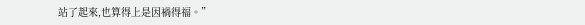站了起來,也算得上是因禍得福。”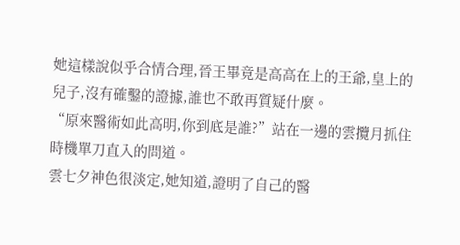她這樣說似乎合情合理,晉王畢竟是高高在上的王爺,皇上的兒子,沒有確鑿的證據,誰也不敢再質疑什麼。
“原來醫術如此高明,你到底是誰?”站在一邊的雲攬月抓住時機單刀直入的問道。
雲七夕神色很淡定,她知道,證明了自己的醫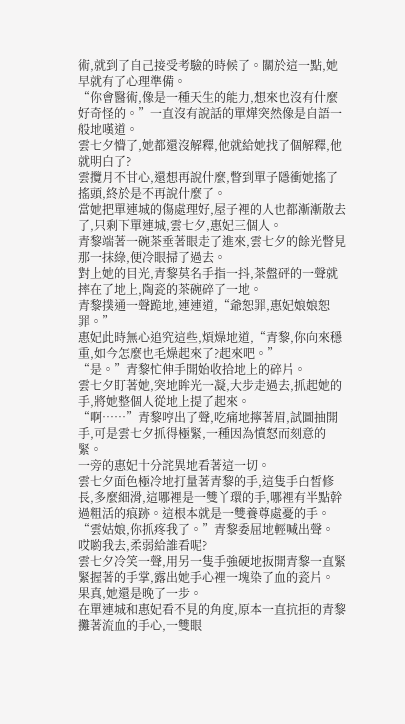術,就到了自己接受考驗的時候了。關於這一點,她早就有了心理準備。
“你會醫術,像是一種天生的能力,想來也沒有什麼好奇怪的。”一直沒有說話的單燁突然像是自語一般地嘆道。
雲七夕懵了,她都還沒解釋,他就給她找了個解釋,他就明白了?
雲攬月不甘心,還想再說什麼,瞥到單子隱衝她搖了搖頭,終於是不再說什麼了。
當她把單連城的傷處理好,屋子裡的人也都漸漸散去了,只剩下單連城,雲七夕,惠妃三個人。
青黎端著一碗茶垂著眼走了進來,雲七夕的餘光瞥見那一抹綠,便冷眼掃了過去。
對上她的目光,青黎莫名手指一抖,茶盤砰的一聲就摔在了地上,陶瓷的茶碗碎了一地。
青黎撲通一聲跪地,連連道,“爺恕罪,惠妃娘娘恕罪。”
惠妃此時無心追究這些,煩燥地道,“青黎,你向來穩重,如今怎麼也毛燥起來了?起來吧。”
“是。”青黎忙伸手開始收拾地上的碎片。
雲七夕盯著她,突地眸光一凝,大步走過去,抓起她的手,將她整個人從地上提了起來。
“啊……”青黎哼出了聲,吃痛地擰著眉,試圖抽開手,可是雲七夕抓得極緊,一種因為憤怒而刻意的緊。
一旁的惠妃十分詫異地看著這一切。
雲七夕面色極冷地打量著青黎的手,這隻手白皙修長,多麼細滑,這哪裡是一雙丫環的手,哪裡有半點幹過粗活的痕跡。這根本就是一雙養尊處憂的手。
“雲姑娘,你抓疼我了。”青黎委屈地輕喊出聲。
哎喲我去,柔弱給誰看呢?
雲七夕冷笑一聲,用另一隻手強硬地扳開青黎一直緊緊握著的手掌,露出她手心裡一塊染了血的瓷片。
果真,她還是晚了一步。
在單連城和惠妃看不見的角度,原本一直抗拒的青黎攤著流血的手心,一雙眼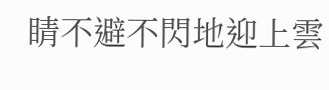睛不避不閃地迎上雲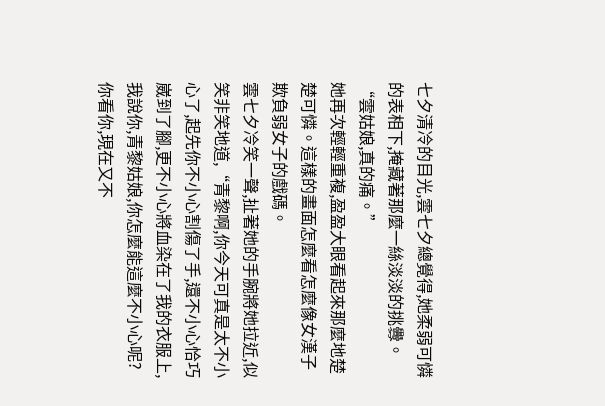七夕清冷的目光,雲七夕總覺得,她柔弱可憐的表相下,掩藏著那麼一絲淡淡的挑釁。
“雲姑娘,真的痛。”
她再次輕輕重複,盈盈大眼看起來那麼地楚楚可憐。這樣的畫面怎麼看怎麼像女漢子欺負弱女子的戲碼。
雲七夕冷笑一聲,扯著她的手腕將她拉近,似笑非笑地道,“青黎啊,你今天可真是太不小心了,起先你不小心割傷了手,還不小心恰巧崴到了腳,更不小心將血染在了我的衣服上,我說你,青黎姑娘,你怎麼能這麼不小心呢?你看你,現在又不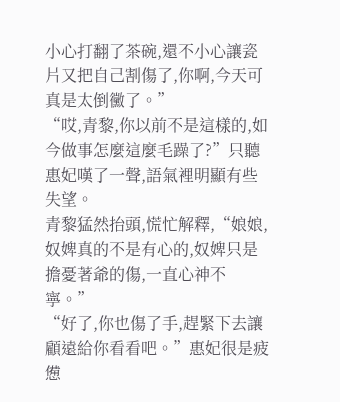小心打翻了茶碗,還不小心讓瓷片又把自己割傷了,你啊,今天可真是太倒黴了。”
“哎,青黎,你以前不是這樣的,如今做事怎麼這麼毛躁了?”只聽惠妃嘆了一聲,語氣裡明顯有些失望。
青黎猛然抬頭,慌忙解釋,“娘娘,奴婢真的不是有心的,奴婢只是擔憂著爺的傷,一直心神不寧。”
“好了,你也傷了手,趕緊下去讓顧遠給你看看吧。”惠妃很是疲憊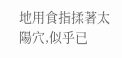地用食指揉著太陽穴,似乎已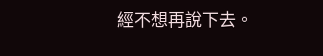經不想再說下去。